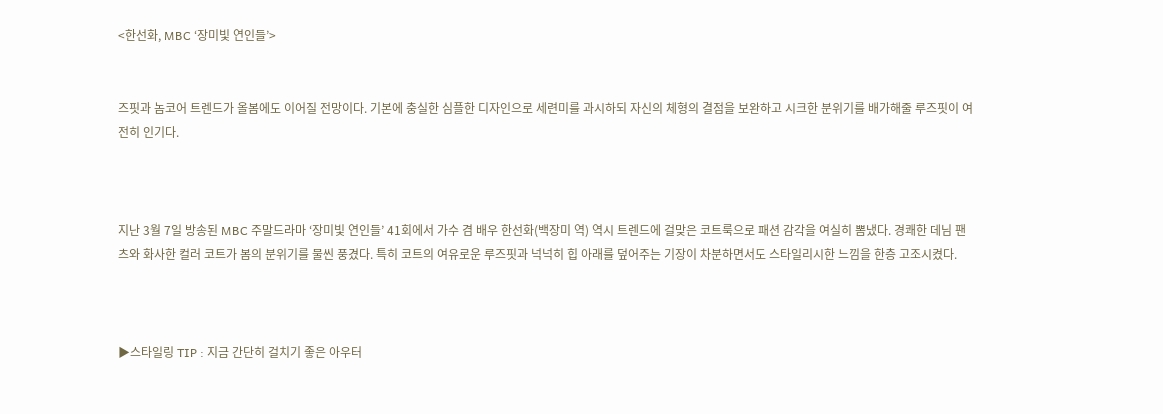<한선화, MBC ‘장미빛 연인들’>


즈핏과 놈코어 트렌드가 올봄에도 이어질 전망이다. 기본에 충실한 심플한 디자인으로 세련미를 과시하되 자신의 체형의 결점을 보완하고 시크한 분위기를 배가해줄 루즈핏이 여전히 인기다.



지난 3월 7일 방송된 MBC 주말드라마 ‘장미빛 연인들’ 41회에서 가수 겸 배우 한선화(백장미 역) 역시 트렌드에 걸맞은 코트룩으로 패션 감각을 여실히 뽐냈다. 경쾌한 데님 팬츠와 화사한 컬러 코트가 봄의 분위기를 물씬 풍겼다. 특히 코트의 여유로운 루즈핏과 넉넉히 힙 아래를 덮어주는 기장이 차분하면서도 스타일리시한 느낌을 한층 고조시켰다.



▶스타일링 TIP : 지금 간단히 걸치기 좋은 아우터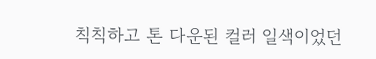칙칙하고 톤 다운된 컬러 일색이었던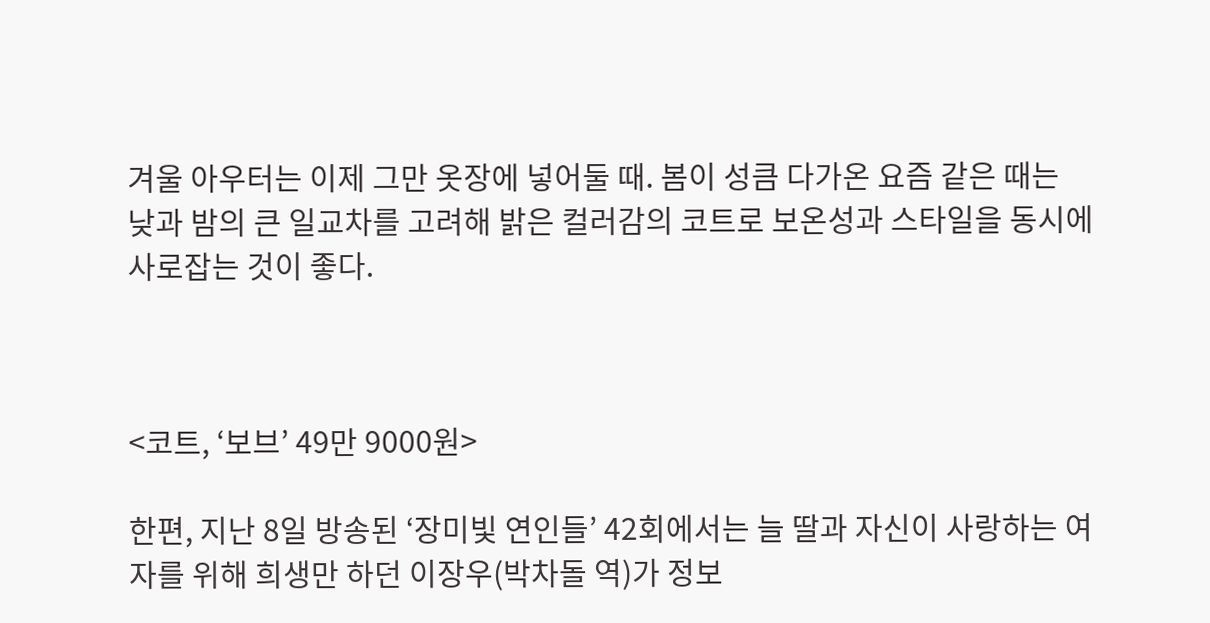겨울 아우터는 이제 그만 옷장에 넣어둘 때. 봄이 성큼 다가온 요즘 같은 때는 낮과 밤의 큰 일교차를 고려해 밝은 컬러감의 코트로 보온성과 스타일을 동시에 사로잡는 것이 좋다.



<코트, ‘보브’ 49만 9000원>

한편, 지난 8일 방송된 ‘장미빛 연인들’ 42회에서는 늘 딸과 자신이 사랑하는 여자를 위해 희생만 하던 이장우(박차돌 역)가 정보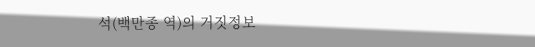석(백만종 역)의 거짓정보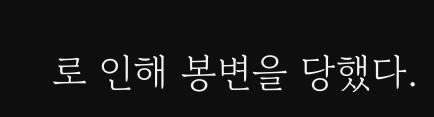로 인해 봉변을 당했다.